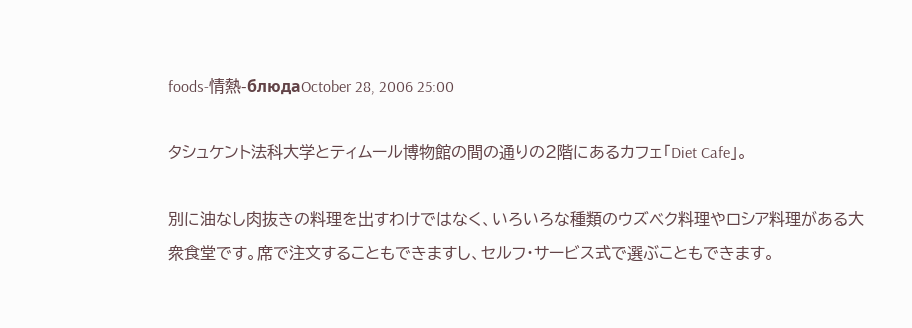foods-情熱-блюдаOctober 28, 2006 25:00

タシュケント法科大学とティムール博物館の間の通りの2階にあるカフェ「Diet Cafe」。

別に油なし肉抜きの料理を出すわけではなく、いろいろな種類のウズベク料理やロシア料理がある大衆食堂です。席で注文することもできますし、セルフ・サービス式で選ぶこともできます。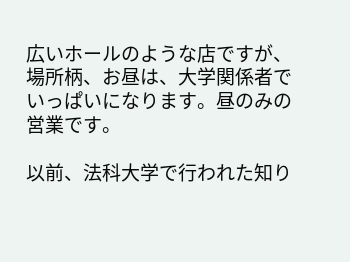広いホールのような店ですが、場所柄、お昼は、大学関係者でいっぱいになります。昼のみの営業です。

以前、法科大学で行われた知り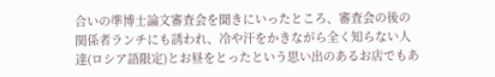合いの準博士論文審査会を聞きにいったところ、審査会の後の関係者ランチにも誘われ、冷や汗をかきながら全く知らない人達(ロシア語限定)とお昼をとったという思い出のあるお店でもあ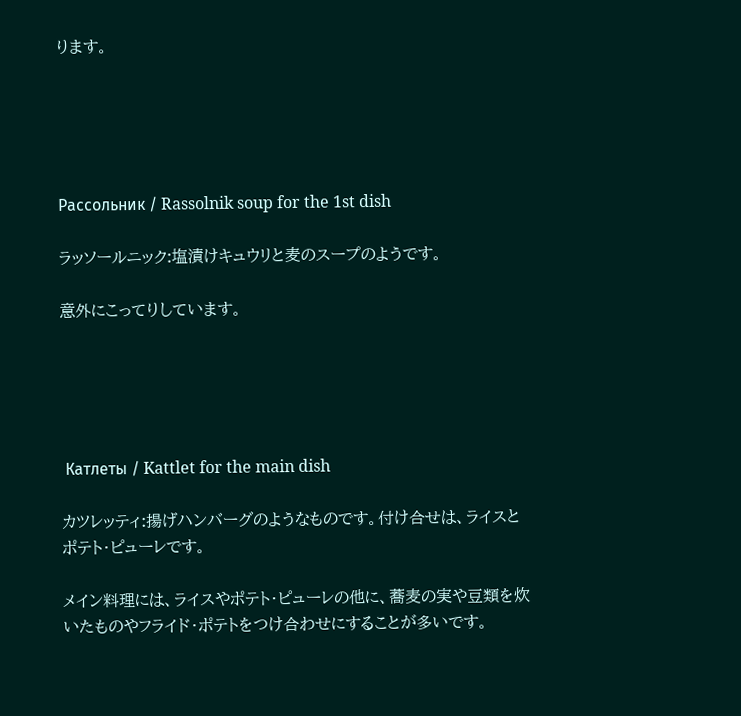ります。





Рассольник / Rassolnik soup for the 1st dish

ラッソールニック:塩漬けキュウリと麦のスープのようです。

意外にこってりしています。





 Катлеты / Kattlet for the main dish

カツレッティ:揚げハンバーグのようなものです。付け合せは、ライスとポテト・ピューレです。

メイン料理には、ライスやポテト・ピューレの他に、蕎麦の実や豆類を炊いたものやフライド・ポテトをつけ合わせにすることが多いです。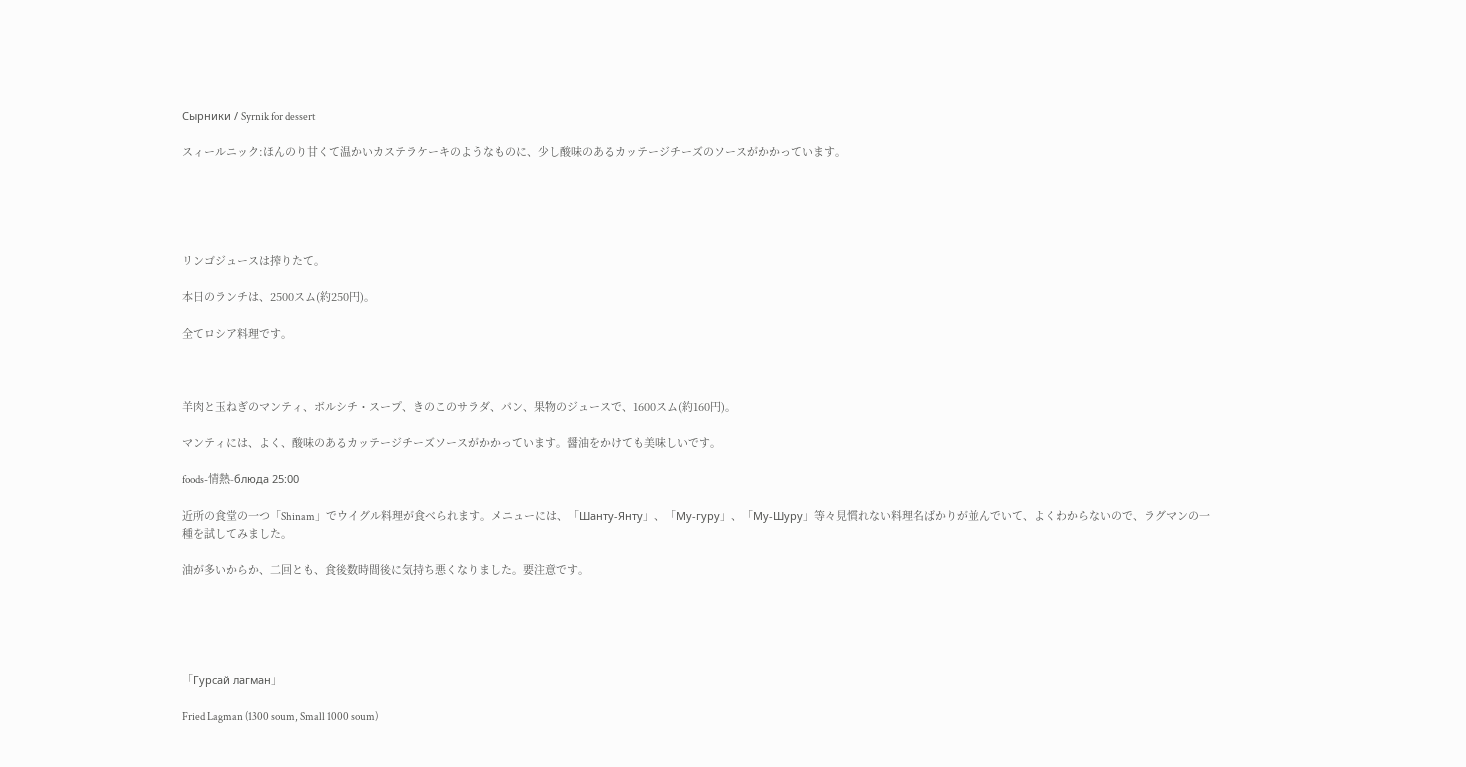Сырники / Syrnik for dessert

スィールニック:ほんのり甘くて温かいカステラケーキのようなものに、少し酸味のあるカッテージチーズのソースがかかっています。





リンゴジュースは搾りたて。

本日のランチは、2500スム(約250円)。

全てロシア料理です。



羊肉と玉ねぎのマンティ、ボルシチ・スープ、きのこのサラダ、パン、果物のジュースで、1600スム(約160円)。

マンティには、よく、酸味のあるカッテージチーズソースがかかっています。醤油をかけても美味しいです。

foods-情熱-блюда 25:00

近所の食堂の一つ「Shinam」でウイグル料理が食べられます。メニューには、「Шанту-Янту」、「Му-гуру」、「Му-Шуру」等々見慣れない料理名ばかりが並んでいて、よくわからないので、ラグマンの一種を試してみました。

油が多いからか、二回とも、食後数時間後に気持ち悪くなりました。要注意です。





「Гурсай лагман」

Fried Lagman (1300 soum, Small 1000 soum)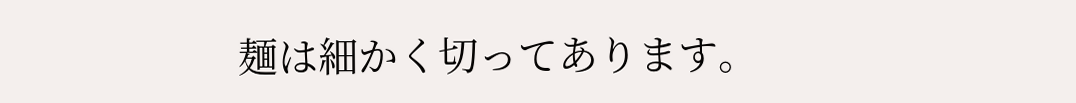麺は細かく切ってあります。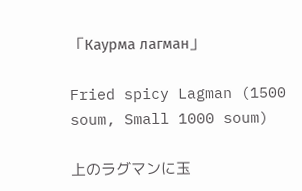「Каурма лагман」

Fried spicy Lagman (1500 soum, Small 1000 soum)

上のラグマンに玉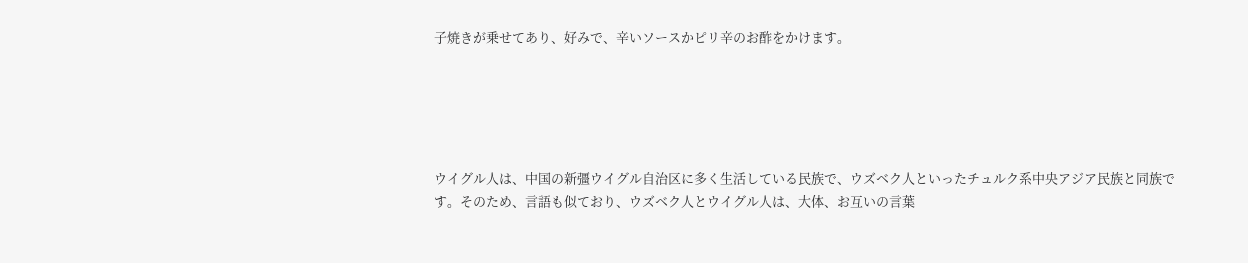子焼きが乗せてあり、好みで、辛いソースかピリ辛のお酢をかけます。





ウイグル人は、中国の新彊ウイグル自治区に多く生活している民族で、ウズベク人といったチュルク系中央アジア民族と同族です。そのため、言語も似ており、ウズベク人とウイグル人は、大体、お互いの言葉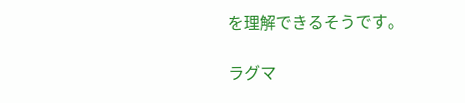を理解できるそうです。

ラグマ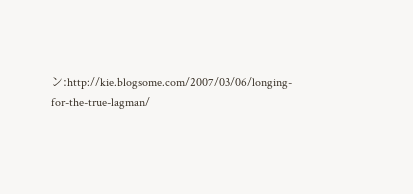ン:http://kie.blogsome.com/2007/03/06/longing-for-the-true-lagman/